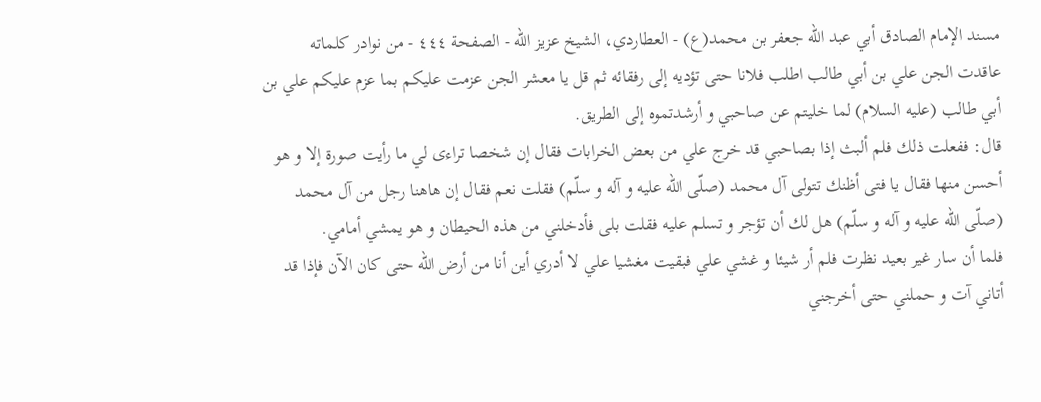مسند الإمام الصادق أبي عبد الله جعفر بن محمد(ع) - العطاردي، الشيخ عزيز الله - الصفحة ٤٤٤ - من نوادر كلماته
عاقدت الجن علي بن أبي طالب اطلب فلانا حتى تؤديه إلى رفقائه ثم قل يا معشر الجن عزمت عليكم بما عزم عليكم علي بن أبي طالب (عليه السلام) لما خليتم عن صاحبي و أرشدتموه إلى الطريق.
قال: ففعلت ذلك فلم ألبث إذا بصاحبي قد خرج علي من بعض الخرابات فقال إن شخصا تراءى لي ما رأيت صورة إلا و هو أحسن منها فقال يا فتى أظنك تتولى آل محمد (صلّى اللّه عليه و آله و سلّم) فقلت نعم فقال إن هاهنا رجل من آل محمد (صلّى اللّه عليه و آله و سلّم) هل لك أن تؤجر و تسلم عليه فقلت بلى فأدخلني من هذه الحيطان و هو يمشي أمامي.
فلما أن سار غير بعيد نظرت فلم أر شيئا و غشي علي فبقيت مغشيا علي لا أدري أين أنا من أرض اللّه حتى كان الآن فإذا قد أتاني آت و حملني حتى أخرجني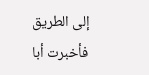إلى الطريق فأخبرت أبا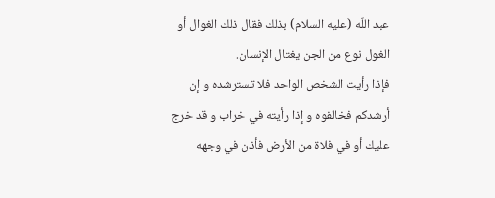عبد اللّه (عليه السلام) بذلك فقال ذلك الغوال أو الغول نوع من الجن يغتال الإنسان.
فإذا رأيت الشخص الواحد فلا تسترشده و إن أرشدكم فخالفوه و إذا رأيته في خراب و قد خرج عليك أو في فلاة من الأرض فأذن في وجهه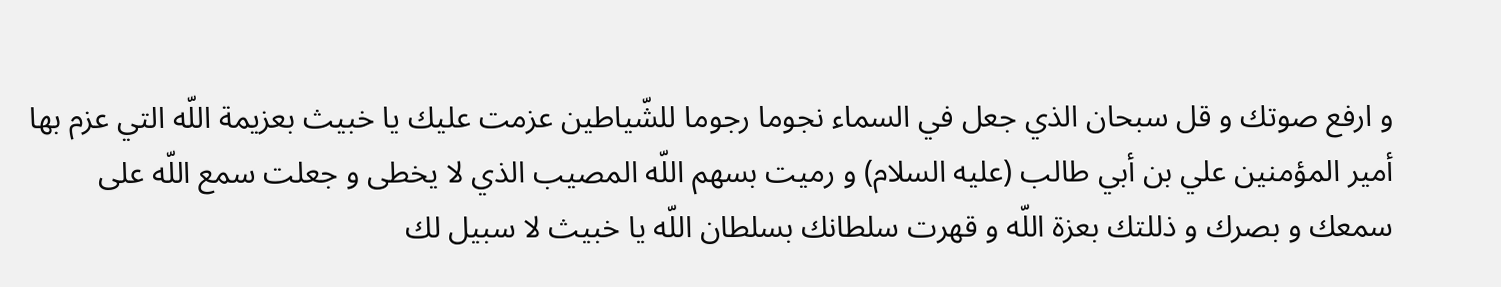و ارفع صوتك و قل سبحان الذي جعل في السماء نجوما رجوما للشّياطين عزمت عليك يا خبيث بعزيمة اللّه التي عزم بها أمير المؤمنين علي بن أبي طالب (عليه السلام) و رميت بسهم اللّه المصيب الذي لا يخطى و جعلت سمع اللّه على سمعك و بصرك و ذللتك بعزة اللّه و قهرت سلطانك بسلطان اللّه يا خبيث لا سبيل لك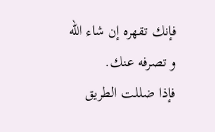فإنك تقهره إن شاء اللّه و تصرفه عنك.
فإذا ضللت الطريق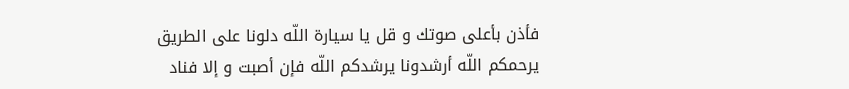فأذن بأعلى صوتك و قل يا سيارة اللّه دلونا على الطريق يرحمكم اللّه أرشدونا يرشدكم اللّه فإن أصبت و إلا فناد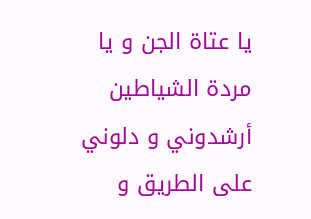يا عتاة الجن و يا مردة الشياطين أرشدوني و دلوني على الطريق و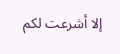إلا أشرعت لكم